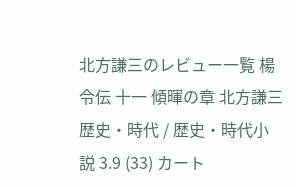北方謙三のレビュー一覧 楊令伝 十一 傾暉の章 北方謙三 歴史・時代 / 歴史・時代小説 3.9 (33) カート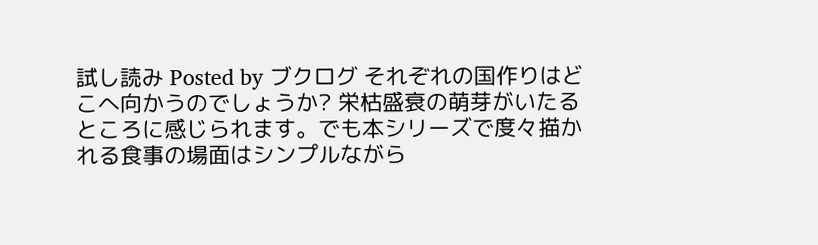試し読み Posted by ブクログ それぞれの国作りはどこへ向かうのでしょうか? 栄枯盛衰の萌芽がいたるところに感じられます。でも本シリーズで度々描かれる食事の場面はシンプルながら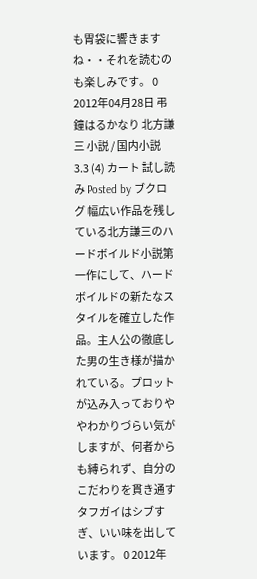も胃袋に響きますね・・それを読むのも楽しみです。 0 2012年04月28日 弔鐘はるかなり 北方謙三 小説 / 国内小説 3.3 (4) カート 試し読み Posted by ブクログ 幅広い作品を残している北方謙三のハードボイルド小説第一作にして、ハードボイルドの新たなスタイルを確立した作品。主人公の徹底した男の生き様が描かれている。プロットが込み入っておりややわかりづらい気がしますが、何者からも縛られず、自分のこだわりを貫き通すタフガイはシブすぎ、いい味を出しています。 0 2012年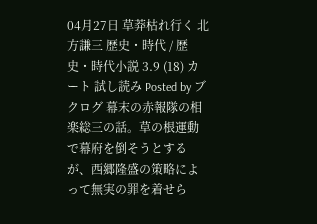04月27日 草莽枯れ行く 北方謙三 歴史・時代 / 歴史・時代小説 3.9 (18) カート 試し読み Posted by ブクログ 幕末の赤報隊の相楽総三の話。草の根運動で幕府を倒そうとするが、西郷隆盛の策略によって無実の罪を着せら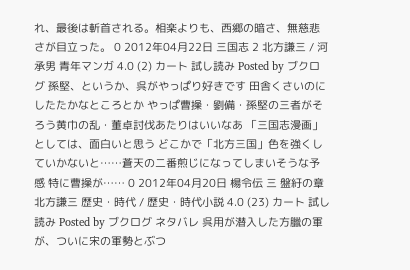れ、最後は斬首される。相楽よりも、西郷の暗さ、無慈悲さが目立った。 0 2012年04月22日 三国志 2 北方謙三 / 河承男 青年マンガ 4.0 (2) カート 試し読み Posted by ブクログ 孫堅、というか、呉がやっぱり好きです 田舎くさいのにしたたかなところとか やっぱ曹操・劉備・孫堅の三者がそろう黄巾の乱・董卓討伐あたりはいいなあ 「三国志漫画」としては、面白いと思う どこかで「北方三国」色を強くしていかないと……蒼天の二番煎じになってしまいそうな予感 特に曹操が…… 0 2012年04月20日 楊令伝 三 盤紆の章 北方謙三 歴史・時代 / 歴史・時代小説 4.0 (23) カート 試し読み Posted by ブクログ ネタバレ 呉用が潜入した方臘の軍が、ついに宋の軍勢とぶつ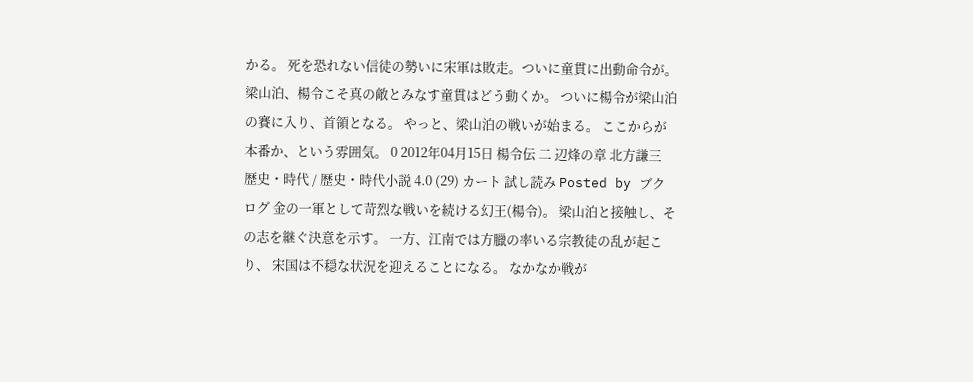かる。 死を恐れない信徒の勢いに宋軍は敗走。ついに童貫に出動命令が。 梁山泊、楊令こそ真の敵とみなす童貫はどう動くか。 ついに楊令が梁山泊の賽に入り、首領となる。 やっと、梁山泊の戦いが始まる。 ここからが本番か、という雰囲気。 0 2012年04月15日 楊令伝 二 辺烽の章 北方謙三 歴史・時代 / 歴史・時代小説 4.0 (29) カート 試し読み Posted by ブクログ 金の一軍として苛烈な戦いを続ける幻王(楊令)。 梁山泊と接触し、その志を継ぐ決意を示す。 一方、江南では方臘の率いる宗教徒の乱が起こり、 宋国は不穏な状況を迎えることになる。 なかなか戦が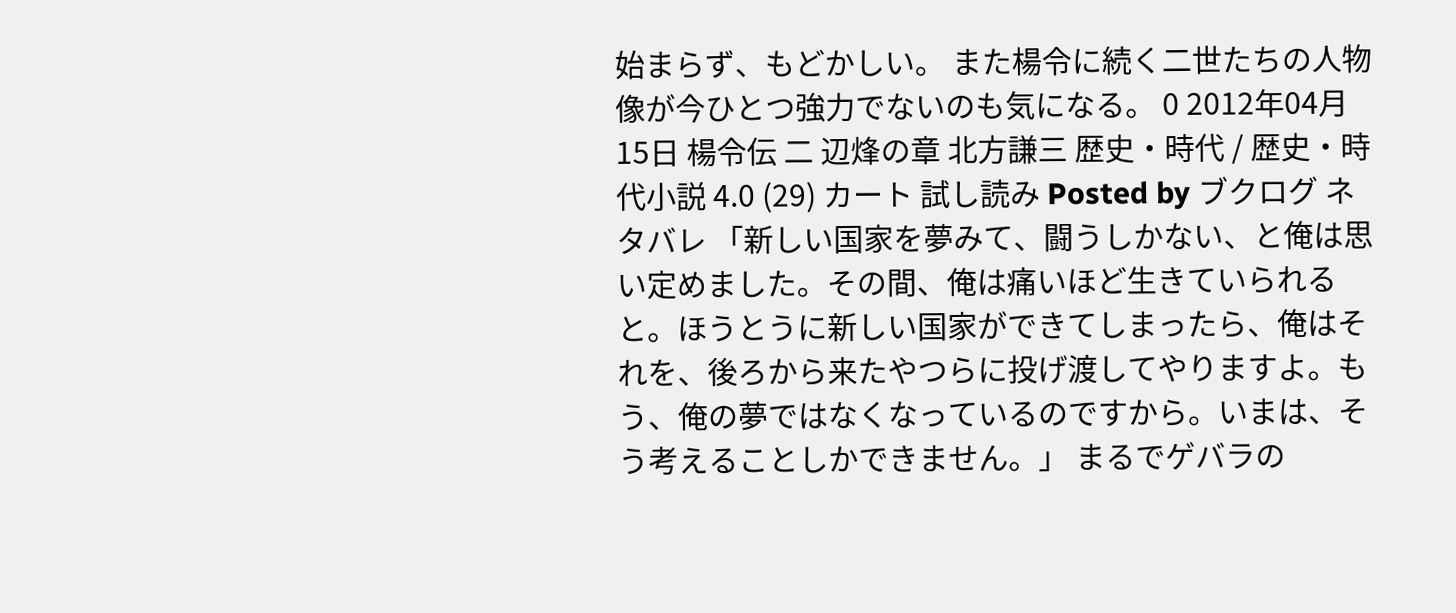始まらず、もどかしい。 また楊令に続く二世たちの人物像が今ひとつ強力でないのも気になる。 0 2012年04月15日 楊令伝 二 辺烽の章 北方謙三 歴史・時代 / 歴史・時代小説 4.0 (29) カート 試し読み Posted by ブクログ ネタバレ 「新しい国家を夢みて、闘うしかない、と俺は思い定めました。その間、俺は痛いほど生きていられると。ほうとうに新しい国家ができてしまったら、俺はそれを、後ろから来たやつらに投げ渡してやりますよ。もう、俺の夢ではなくなっているのですから。いまは、そう考えることしかできません。」 まるでゲバラの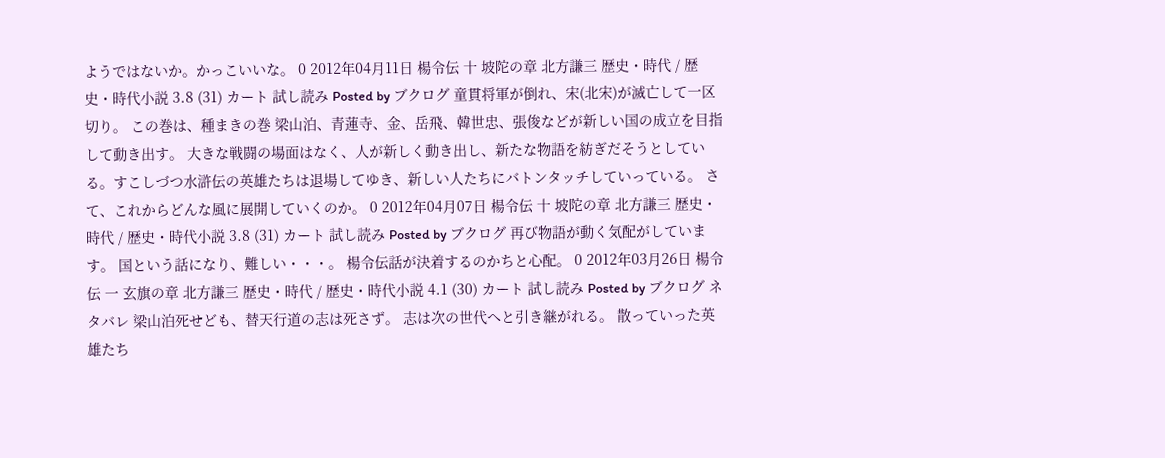ようではないか。かっこいいな。 0 2012年04月11日 楊令伝 十 坡陀の章 北方謙三 歴史・時代 / 歴史・時代小説 3.8 (31) カート 試し読み Posted by ブクログ 童貫将軍が倒れ、宋(北宋)が滅亡して一区切り。 この巻は、種まきの巻 梁山泊、青蓮寺、金、岳飛、韓世忠、張俊などが新しい国の成立を目指して動き出す。 大きな戦闘の場面はなく、人が新しく動き出し、新たな物語を紡ぎだそうとしている。すこしづつ水滸伝の英雄たちは退場してゆき、新しい人たちにバトンタッチしていっている。 さて、これからどんな風に展開していくのか。 0 2012年04月07日 楊令伝 十 坡陀の章 北方謙三 歴史・時代 / 歴史・時代小説 3.8 (31) カート 試し読み Posted by ブクログ 再び物語が動く気配がしています。 国という話になり、難しい・・・。 楊令伝話が決着するのかちと心配。 0 2012年03月26日 楊令伝 一 玄旗の章 北方謙三 歴史・時代 / 歴史・時代小説 4.1 (30) カート 試し読み Posted by ブクログ ネタバレ 梁山泊死せども、替天行道の志は死さず。 志は次の世代へと引き継がれる。 散っていった英雄たち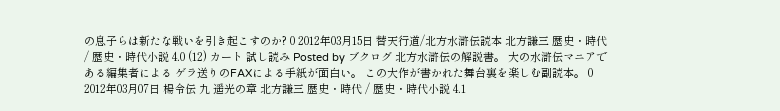の息子らは新たな戦いを引き起こすのか? 0 2012年03月15日 替天行道/北方水滸伝読本 北方謙三 歴史・時代 / 歴史・時代小説 4.0 (12) カート 試し読み Posted by ブクログ 北方水滸伝の解説書。 大の水滸伝マニアである編集者による ゲラ送りのFAXによる手紙が面白い。 この大作が書かれた舞台裏を楽しむ副読本。 0 2012年03月07日 楊令伝 九 遥光の章 北方謙三 歴史・時代 / 歴史・時代小説 4.1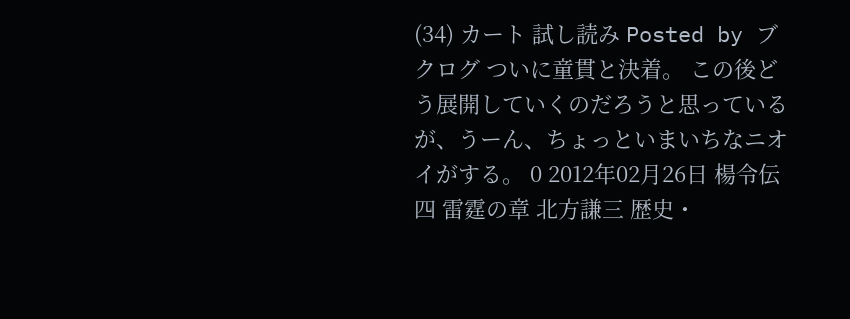(34) カート 試し読み Posted by ブクログ ついに童貫と決着。 この後どう展開していくのだろうと思っているが、うーん、ちょっといまいちなニオイがする。 0 2012年02月26日 楊令伝 四 雷霆の章 北方謙三 歴史・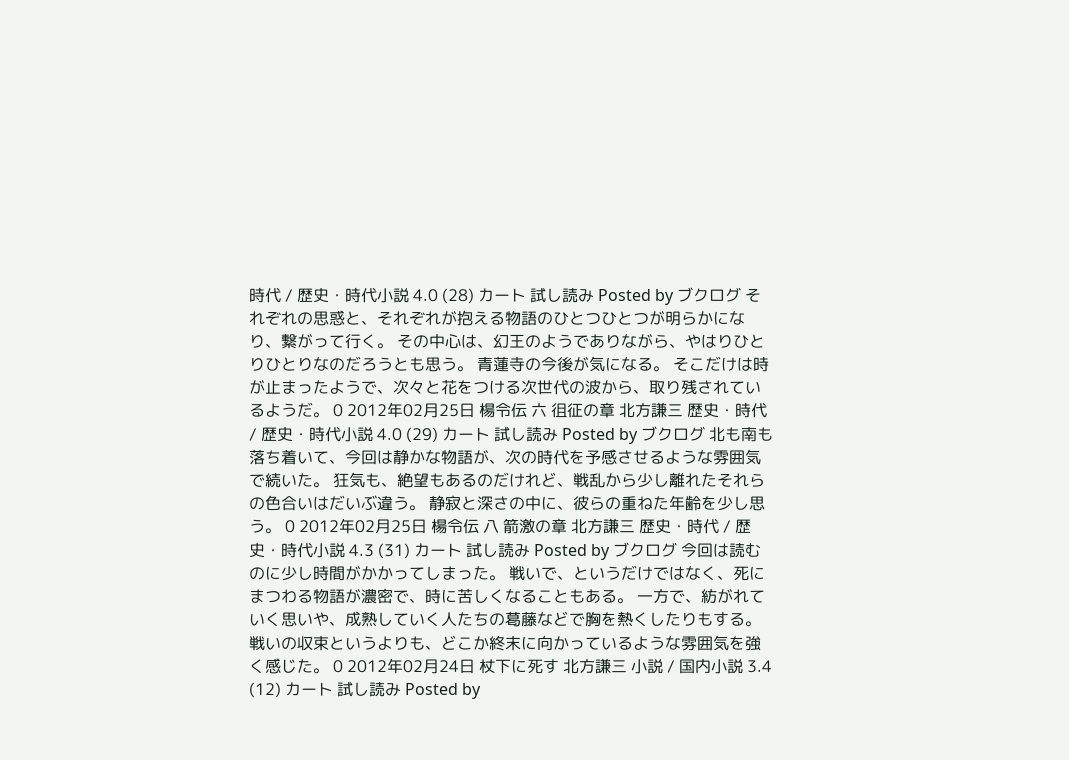時代 / 歴史・時代小説 4.0 (28) カート 試し読み Posted by ブクログ それぞれの思惑と、それぞれが抱える物語のひとつひとつが明らかになり、繋がって行く。 その中心は、幻王のようでありながら、やはりひとりひとりなのだろうとも思う。 青蓮寺の今後が気になる。 そこだけは時が止まったようで、次々と花をつける次世代の波から、取り残されているようだ。 0 2012年02月25日 楊令伝 六 徂征の章 北方謙三 歴史・時代 / 歴史・時代小説 4.0 (29) カート 試し読み Posted by ブクログ 北も南も落ち着いて、今回は静かな物語が、次の時代を予感させるような雰囲気で続いた。 狂気も、絶望もあるのだけれど、戦乱から少し離れたそれらの色合いはだいぶ違う。 静寂と深さの中に、彼らの重ねた年齢を少し思う。 0 2012年02月25日 楊令伝 八 箭激の章 北方謙三 歴史・時代 / 歴史・時代小説 4.3 (31) カート 試し読み Posted by ブクログ 今回は読むのに少し時間がかかってしまった。 戦いで、というだけではなく、死にまつわる物語が濃密で、時に苦しくなることもある。 一方で、紡がれていく思いや、成熟していく人たちの葛藤などで胸を熱くしたりもする。 戦いの収束というよりも、どこか終末に向かっているような雰囲気を強く感じた。 0 2012年02月24日 杖下に死す 北方謙三 小説 / 国内小説 3.4 (12) カート 試し読み Posted by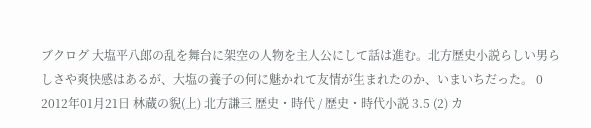ブクログ 大塩平八郎の乱を舞台に架空の人物を主人公にして話は進む。北方歴史小説らしい男らしさや爽快感はあるが、大塩の養子の何に魅かれて友情が生まれたのか、いまいちだった。 0 2012年01月21日 林蔵の貎(上) 北方謙三 歴史・時代 / 歴史・時代小説 3.5 (2) カ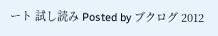ート 試し読み Posted by ブクログ 2012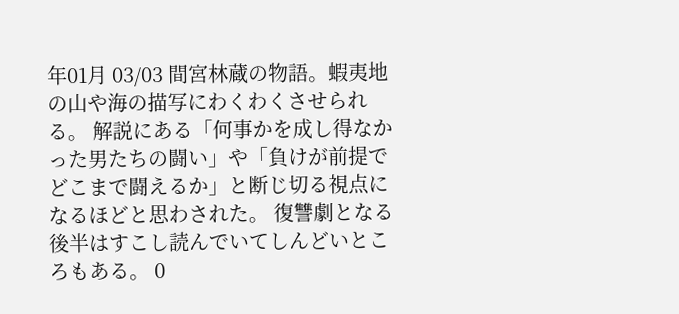年01月 03/03 間宮林蔵の物語。蝦夷地の山や海の描写にわくわくさせられる。 解説にある「何事かを成し得なかった男たちの闘い」や「負けが前提でどこまで闘えるか」と断じ切る視点になるほどと思わされた。 復讐劇となる後半はすこし読んでいてしんどいところもある。 0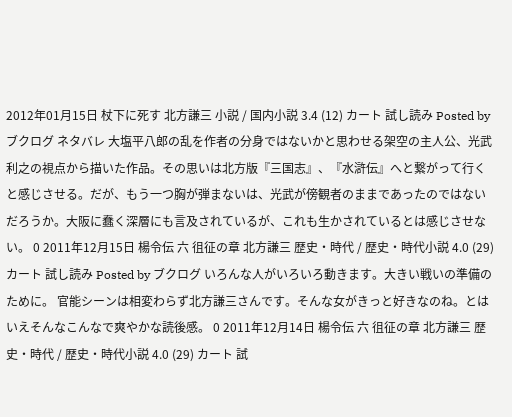2012年01月15日 杖下に死す 北方謙三 小説 / 国内小説 3.4 (12) カート 試し読み Posted by ブクログ ネタバレ 大塩平八郎の乱を作者の分身ではないかと思わせる架空の主人公、光武利之の視点から描いた作品。その思いは北方版『三国志』、『水滸伝』へと繋がって行くと感じさせる。だが、もう一つ胸が弾まないは、光武が傍観者のままであったのではないだろうか。大阪に蠢く深層にも言及されているが、これも生かされているとは感じさせない。 0 2011年12月15日 楊令伝 六 徂征の章 北方謙三 歴史・時代 / 歴史・時代小説 4.0 (29) カート 試し読み Posted by ブクログ いろんな人がいろいろ動きます。大きい戦いの準備のために。 官能シーンは相変わらず北方謙三さんです。そんな女がきっと好きなのね。とはいえそんなこんなで爽やかな読後感。 0 2011年12月14日 楊令伝 六 徂征の章 北方謙三 歴史・時代 / 歴史・時代小説 4.0 (29) カート 試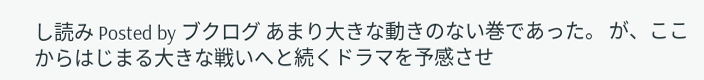し読み Posted by ブクログ あまり大きな動きのない巻であった。 が、ここからはじまる大きな戦いへと続くドラマを予感させ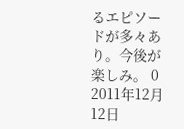るエピソードが多々あり。今後が楽しみ。 0 2011年12月12日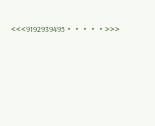<<<9192939495・・・・・>>>